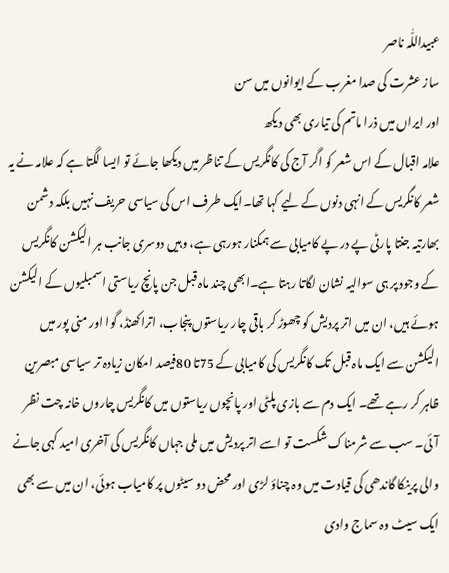عبیداللّٰہ ناصر
ساز عشرت کی صدا مغرب کے ایوانوں میں سن
اور ایراں میں ذرا ماتم کی تیاری بھی دیکھ
علامہ اقبال کے اس شعر کو اگر آج کی کانگریس کے تناظر میں دیکھا جائے تو ایسا لگتا ہے کہ علامہ نے یہ شعر کانگریس کے انہی دنوں کے لیے کہا تھا۔ایک طرف اس کی سیاسی حریف نہیں بلکہ دشمن بھارتیہ جنتا پارٹی پے در پے کامیابی سے ہمکنار ہورہی ہے، وہیں دوسری جانب ہر الیکشن کانگریس کے وجود پر ہی سوالیہ نشان لگاتا رہتا ہے۔ابھی چند ماہ قبل جن پانچ ریاستی اسمبلیوں کے الیکشن ہوئے ہیں، ان میں اتر پردیش کو چھوڑ کر باقی چار ریاستوں پنجاب، اتراکھنڈ، گوا اور منی پور میں الیکشن سے ایک ماہ قبل تک کانگریس کی کامیابی کے 75تا 80فیصد امکان زیادہ تر سیاسی مبصرین ظاہر کر رہے تھے۔ ایک دم سے بازی پلٹی اور پانچوں ریاستوں میں کانگریس چاروں خانہ چت نظر آئی۔ سب سے شرمناک شکست تو اسے اتر پردیش میں ملی جہاں کانگریس کی آخری امید کہی جانے والی پرینکا گاندھی کی قیادت میں وہ چناؤ لڑی اور محض دو سیٹوں پر کامیاب ہوئی، ان میں سے بھی ایک سیٹ وہ سماج وادی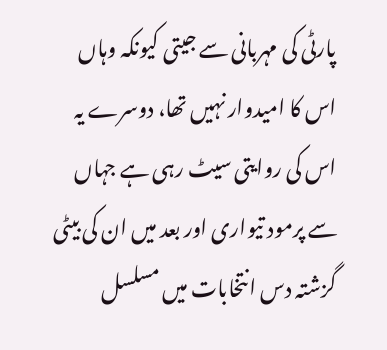پارٹی کی مہربانی سے جیتی کیونکہ وہاں اس کا امیدوار نہیں تھا، دوسرے یہ اس کی روایتی سیٹ رہی ہے جہاں سے پرمود تیواری اور بعد میں ان کی بیٹی گزشتہ دس انتخابات میں مسلسل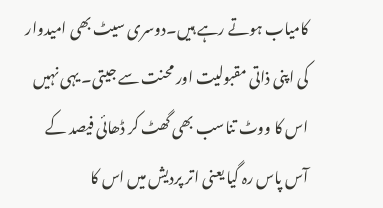کامیاب ہوتے رہے ہیں۔دوسری سیٹ بھی امیدوار کی اپنی ذاتی مقبولیت اور محنت سے جیتی۔ یہی نہیں اس کا ووٹ تناسب بھی گھٹ کر ڈھائی فیصد کے آس پاس رہ گیا یعنی اتر پردیش میں اس کا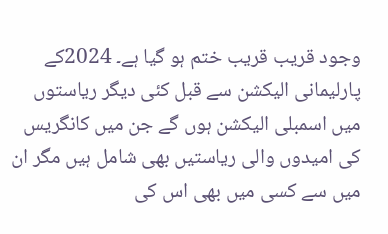وجود قریب قریب ختم ہو گیا ہے۔ 2024کے پارلیمانی الیکشن سے قبل کئی دیگر ریاستوں میں اسمبلی الیکشن ہوں گے جن میں کانگریس کی امیدوں والی ریاستیں بھی شامل ہیں مگر ان میں سے کسی میں بھی اس کی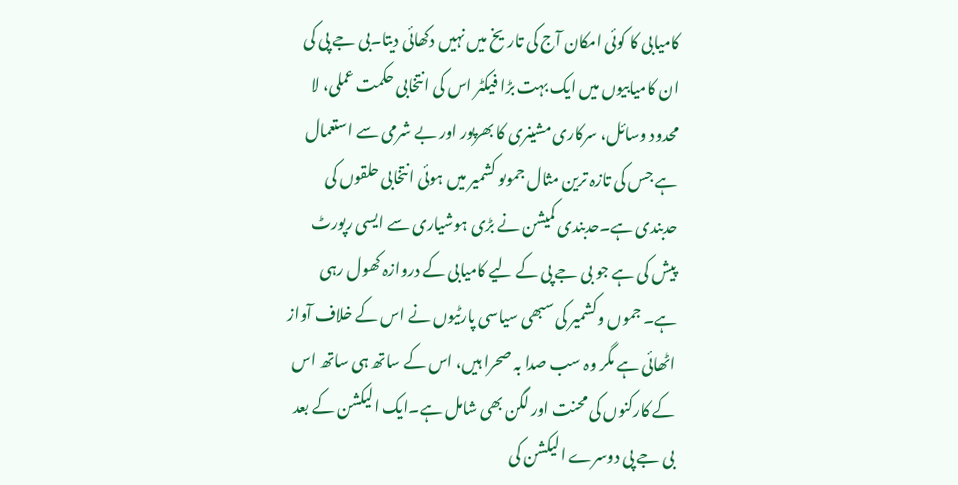کامیابی کا کوئی امکان آج کی تاریخ میں نہیں دکھائی دیتا۔بی جے پی کی ان کامیابیوں میں ایک بہت بڑا فیکٹر اس کی انتخابی حکمت عملی، لا محدود وسائل، سرکاری مشینری کا بھرپور اور بے شرمی سے استعمال ہے جس کی تازہ ترین مثال جموںو کشمیر میں ہوئی انتخابی حلقوں کی حدبندی ہے۔حدبندی کمیشن نے بڑی ہوشیاری سے ایسی رپورٹ پیش کی ہے جو بی جے پی کے لیے کامیابی کے دروازہ کھول رہی ہے۔ جموں وکشمیر کی سبھی سیاسی پارٹیوں نے اس کے خلاف آواز اٹھائی ہے مگر وہ سب صدا بہ صحرا ہیں، اس کے ساتھ ہی ساتھ اس کے کارکنوں کی محنت اور لگن بھی شامل ہے۔ایک الیکشن کے بعد بی جے پی دوسرے الیکشن کی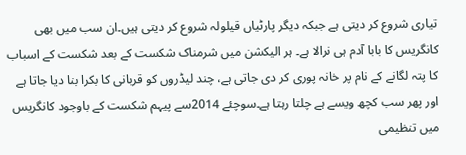تیاری شروع کر دیتی ہے جبکہ دیگر پارٹیاں قیلولہ شروع کر دیتی ہیں۔ان سب میں بھی کانگریس کا بابا آدم ہی نرالا ہے۔ ہر الیکشن میں شرمناک شکست کے بعد شکست کے اسباب کا پتہ لگانے کے نام پر خانہ پوری کر دی جاتی ہے، چند لیڈروں کو قربانی کا بکرا بنا دیا جاتا ہے اور پھر سب کچھ ویسے ہے چلتا رہتا ہے۔سوچئے 2014سے پیہم شکست کے باوجود کانگریس میں تنظیمی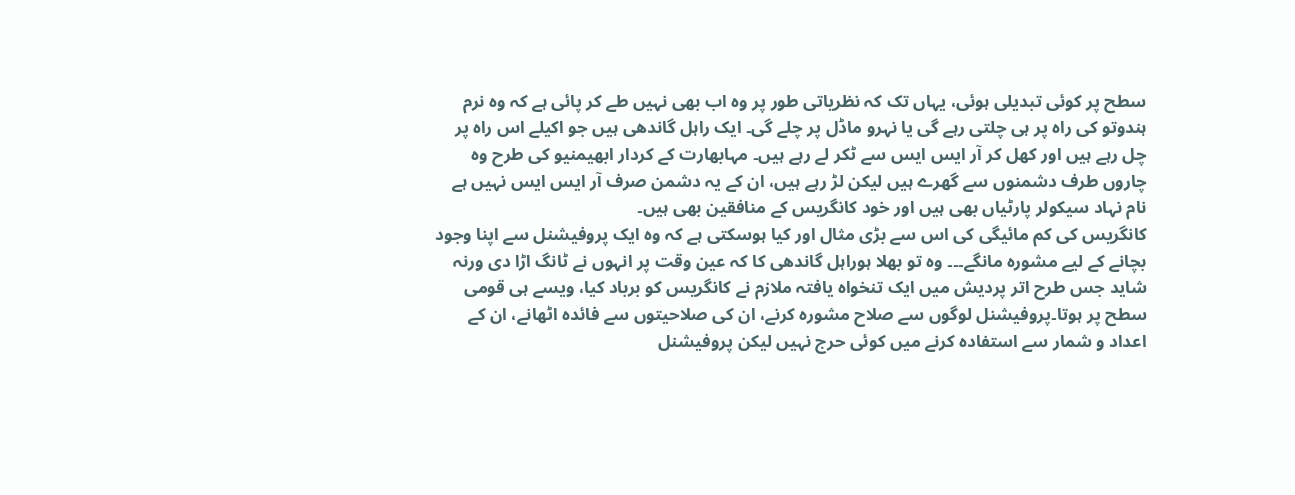سطح پر کوئی تبدیلی ہوئی، یہاں تک کہ نظریاتی طور پر وہ اب بھی نہیں طے کر پائی ہے کہ وہ نرم ہندوتو کی راہ پر ہی چلتی رہے گی یا نہرو ماڈل پر چلے گی۔ ایک راہل گاندھی ہیں جو اکیلے اس راہ پر چل رہے ہیں اور کھل کر آر ایس ایس سے ٹکر لے رہے ہیں۔ مہابھارت کے کردار ابھیمنیو کی طرح وہ چاروں طرف دشمنوں سے گھرے ہیں لیکن لڑ رہے ہیں، ان کے یہ دشمن صرف آر ایس ایس نہیں ہے نام نہاد سیکولر پارٹیاں بھی ہیں اور خود کانگریس کے منافقین بھی ہیں۔
کانگریس کی کم مائیگی کی اس سے بڑی مثال اور کیا ہوسکتی ہے کہ وہ ایک پروفیشنل سے اپنا وجود بچانے کے لیے مشورہ مانگے۔۔۔ وہ تو بھلا ہوراہل گاندھی کا کہ عین وقت پر انہوں نے ٹانگ اڑا دی ورنہ شاید جس طرح اتر پردیش میں ایک تنخواہ یافتہ ملازم نے کانگریس کو برباد کیا، ویسے ہی قومی سطح پر ہوتا۔پروفیشنل لوگوں سے صلاح مشورہ کرنے، ان کی صلاحیتوں سے فائدہ اٹھانے، ان کے اعداد و شمار سے استفادہ کرنے میں کوئی حرج نہیں لیکن پروفیشنل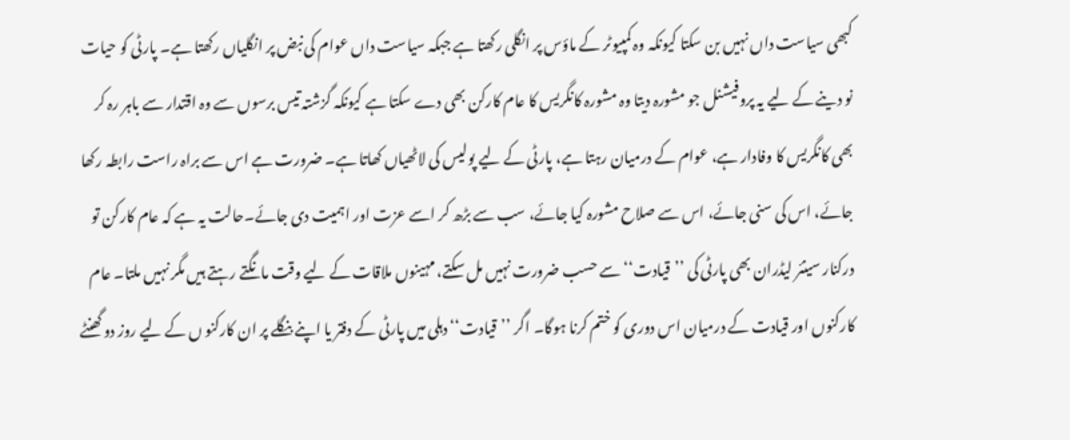کبھی سیاست داں نہیں بن سکتا کیونکہ وہ کمپیوٹر کے ماؤس پر انگلی رکھتا ہے جبکہ سیاست داں عوام کی نبض پر انگلیاں رکھتا ہے۔ پارٹی کو حیات نو دینے کے لیے یہ پروفیشنل جو مشورہ دیتا وہ مشورہ کانگریس کا عام کارکن بھی دے سکتا ہے کیونکہ گزشتہ تیس برسوں سے وہ اقتدار سے باہر رہ کر بھی کانگریس کا وفادار ہے، عوام کے درمیان رہتا ہے، پارٹی کے لیے پولیس کی لاٹھیاں کھاتا ہے۔ ضرورت ہے اس سے براہ راست رابطہ رکھا جائے، اس کی سنی جائے، اس سے صلاح مشورہ کیا جائے، سب سے بڑھ کر اسے عزت اور اہمیت دی جائے۔حالت یہ ہے کہ عام کارکن تو درکنار سینئر لیڈران بھی پارٹی کی ’’قیادت‘‘سے حسب ضرورت نہیں مل سکتے، مہینوں ملاقات کے لیے وقت مانگتے رہتے ہیں مگر نہیں ملتا۔ عام کارکنوں اور قیادت کے درمیان اس دوری کو ختم کرنا ہوگا۔ اگر ’’قیادت‘‘دہلی میں پارٹی کے دفتر یا اپنے بنگلے پر ان کارکنو ں کے لیے روز دو گھنٹے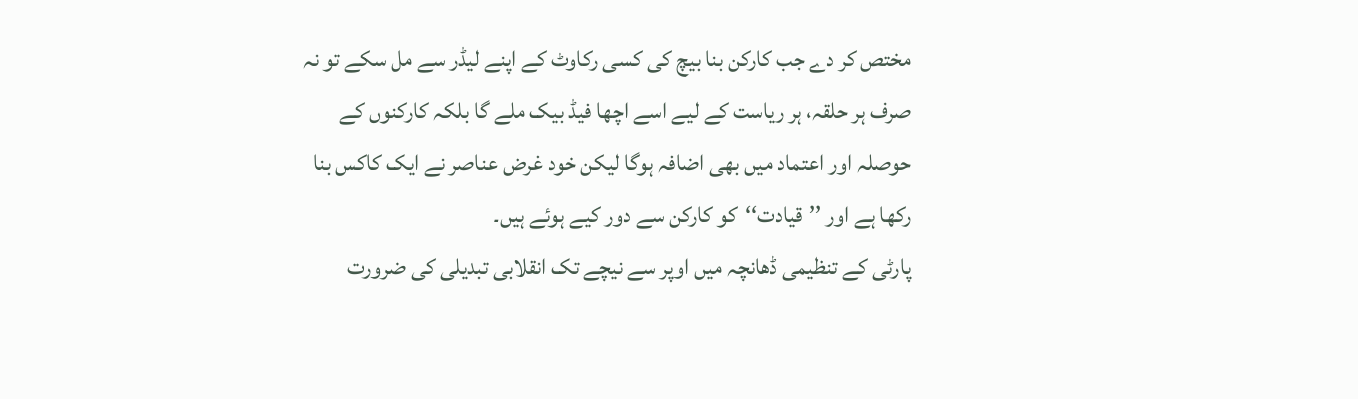مختص کر دے جب کارکن بنا بیچ کی کسی رکاوٹ کے اپنے لیڈر سے مل سکے تو نہ صرف ہر حلقہ، ہر ریاست کے لیے اسے اچھا فیڈ بیک ملے گا بلکہ کارکنوں کے حوصلہ اور اعتماد میں بھی اضافہ ہوگا لیکن خود غرض عناصر نے ایک کاکس بنا رکھا ہے اور ’’قیادت‘‘کو کارکن سے دور کیے ہوئے ہیں۔
پارٹی کے تنظیمی ڈھانچہ میں اوپر سے نیچے تک انقلابی تبدیلی کی ضرورت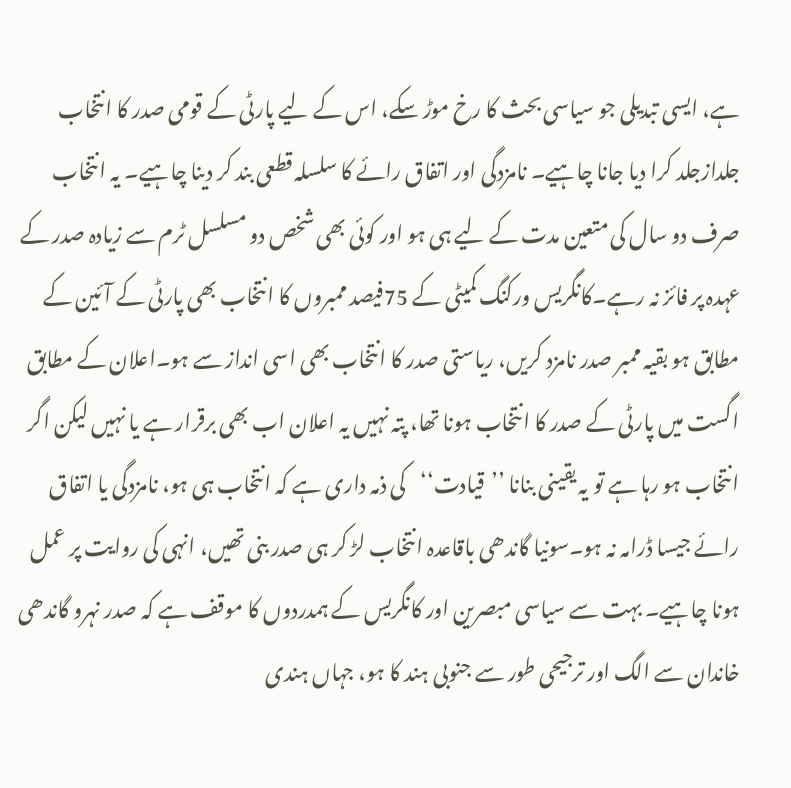ہے، ایسی تبدیلی جو سیاسی بحث کا رخ موڑ سکے، اس کے لیے پارٹی کے قومی صدر کا انتخاب جلدازجلد کرا دیا جانا چاہیے۔ نامزدگی اور اتفاق رائے کا سلسلہ قطعی بند کر دینا چاہیے۔ یہ انتخاب صرف دو سال کی متعین مدت کے لیے ہی ہو اور کوئی بھی شخص دو مسلسل ٹرم سے زیادہ صدر کے عہدہ پر فائز نہ رہے۔کانگریس ورکنگ کمیٹی کے 75فیصد ممبروں کا انتخاب بھی پارٹی کے آئین کے مطابق ہو بقیہ ممبر صدر نامزد کریں، ریاستی صدر کا انتخاب بھی اسی انداز سے ہو۔اعلان کے مطابق اگست میں پارٹی کے صدر کا انتخاب ہونا تھا، پتہ نہیں یہ اعلان اب بھی برقرار ہے یا نہیں لیکن اگر انتخاب ہو رہا ہے تو یہ یقینی بنانا ’’قیادت‘‘کی ذمہ داری ہے کہ انتخاب ہی ہو، نامزدگی یا اتفاق رائے جیسا ڈرامہ نہ ہو۔سونیا گاندھی باقاعدہ انتخاب لڑ کر ہی صدر بنی تھیں، انہی کی روایت پر عمل ہونا چاہیے۔ بہت سے سیاسی مبصرین اور کانگریس کے ہمدردوں کا موقف ہے کہ صدر نہرو گاندھی خاندان سے الگ اور ترجیحی طور سے جنوبی ہند کا ہو، جہاں ہندی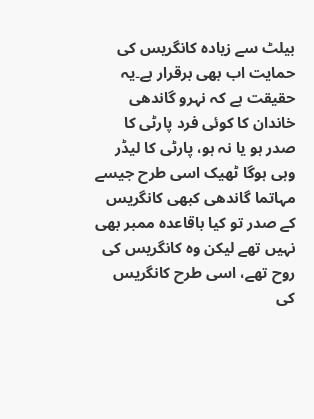بیلٹ سے زیادہ کانگریس کی حمایت اب بھی برقرار ہے۔یہ حقیقت ہے کہ نہرو گاندھی خاندان کا کوئی فرد پارٹی کا صدر ہو یا نہ ہو، پارٹی کا لیڈر وہی ہوگا ٹھیک اسی طرح جیسے مہاتما گاندھی کبھی کانگریس کے صدر تو کیا باقاعدہ ممبر بھی نہیں تھے لیکن وہ کانگریس کی روح تھے، اسی طرح کانگریس کی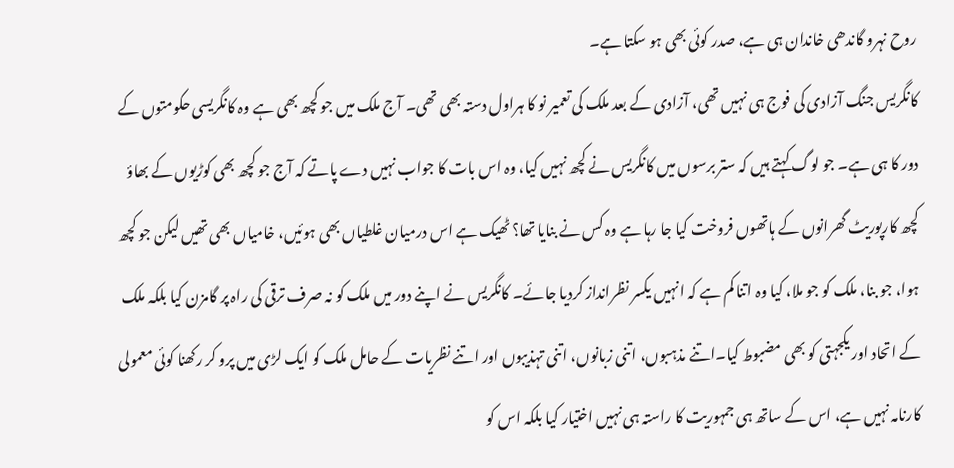روح نہرو گاندھی خاندان ہی ہے، صدر کوئی بھی ہو سکتا ہے۔
کانگریس جنگ آزادی کی فوج ہی نہیں تھی، آزادی کے بعد ملک کی تعمیر نو کا ہراول دستہ بھی تھی۔ آج ملک میں جو کچھ بھی ہے وہ کانگریسی حکومتوں کے دور کا ہی ہے۔ جو لوگ کہتے ہیں کہ ستر برسوں میں کانگریس نے کچھ نہیں کیا، وہ اس بات کا جواب نہیں دے پاتے کہ آج جو کچھ بھی کوڑیوں کے بھاؤ کچھ کارپوریٹ گھرانوں کے ہاتھوں فروخت کیا جا رہا ہے وہ کس نے بنایا تھا؟ ٹھیک ہے اس درمیان غلطیاں بھی ہوئیں، خامیاں بھی تھیں لیکن جو کچھ ہوا، جو بنا، ملک کو جو ملا، کیا وہ اتنا کم ہے کہ انہیں یکسر نظرانداز کردیا جائے۔ کانگریس نے اپنے دور میں ملک کو نہ صرف ترقی کی راہ پر گامزن کیا بلکہ ملک کے اتحاد اور یکجہتی کو بھی مضبوط کیا۔اتنے مذہبوں، اتنی زبانوں، اتنی تہذیبوں اور اتنے نظریات کے حامل ملک کو ایک لڑی میں پرو کر رکھنا کوئی معمولی کارنامہ نہیں ہے، اس کے ساتھ ہی جمہوریت کا راستہ ہی نہیں اختیار کیا بلکہ اس کو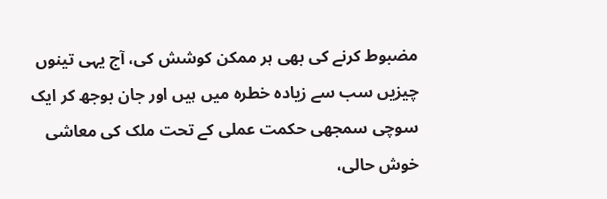مضبوط کرنے کی بھی ہر ممکن کوشش کی، آج یہی تینوں چیزیں سب سے زیادہ خطرہ میں ہیں اور جان بوجھ کر ایک سوچی سمجھی حکمت عملی کے تحت ملک کی معاشی خوش حالی،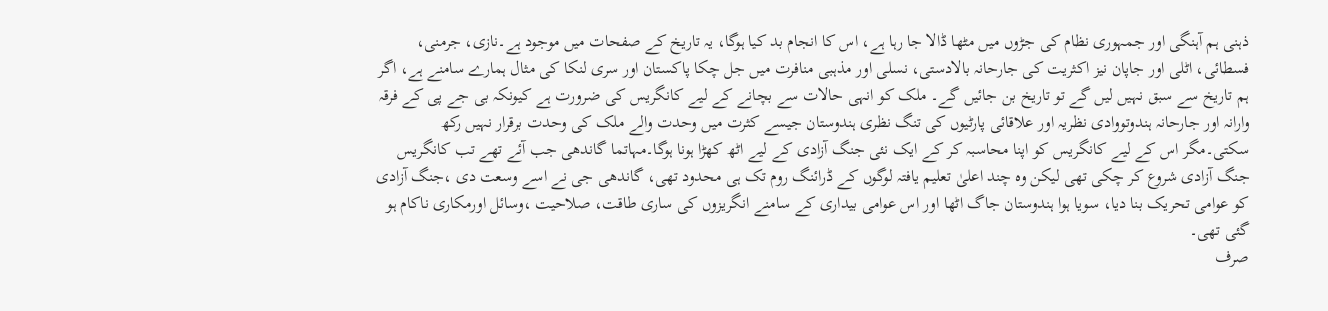ذہنی ہم آہنگی اور جمہوری نظام کی جڑوں میں مٹھا ڈالا جا رہا ہے، اس کا انجام بد کیا ہوگا، یہ تاریخ کے صفحات میں موجود ہے۔نازی، جرمنی، فسطائی، اٹلی اور جاپان نیز اکثریت کی جارحانہ بالادستی، نسلی اور مذہبی منافرت میں جل چکا پاکستان اور سری لنکا کی مثال ہمارے سامنے ہے، اگر ہم تاریخ سے سبق نہیں لیں گے تو تاریخ بن جائیں گے۔ ملک کو انہی حالات سے بچانے کے لیے کانگریس کی ضرورت ہے کیونکہ بی جے پی کے فرقہ وارانہ اور جارحانہ ہندوتووادی نظریہ اور علاقائی پارٹیوں کی تنگ نظری ہندوستان جیسے کثرت میں وحدت والے ملک کی وحدت برقرار نہیں رکھ سکتی۔مگر اس کے لیے کانگریس کو اپنا محاسبہ کر کے ایک نئی جنگ آزادی کے لیے اٹھ کھڑا ہونا ہوگا۔مہاتما گاندھی جب آئے تھے تب کانگریس جنگ آزادی شروع کر چکی تھی لیکن وہ چند اعلیٰ تعلیم یافتہ لوگوں کے ڈرائنگ روم تک ہی محدود تھی، گاندھی جی نے اسے وسعت دی ،جنگ آزادی کو عوامی تحریک بنا دیا، سویا ہوا ہندوستان جاگ اٹھا اور اس عوامی بیداری کے سامنے انگریزوں کی ساری طاقت، صلاحیت ،وسائل اورمکاری ناکام ہو گئی تھی۔
صرف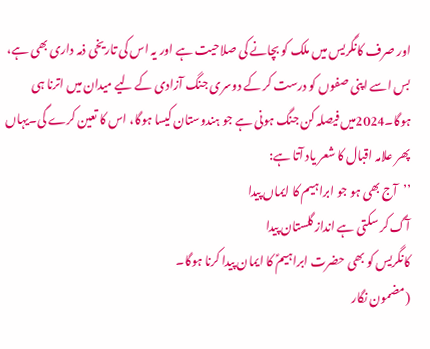اور صرف کانگریس میں ملک کو بچانے کی صلاحیت ہے اور یہ اس کی تاریخی ذمہ داری بھی ہے، بس اسے اپنی صفوں کو درست کر کے دوسری جنگ آزادی کے لیے میدان میں اترنا ہی ہوگا۔2024میں فیصلہ کن جنگ ہونی ہے جو ہندوستان کیسا ہوگا، اس کا تعین کرے گی۔یہاں پھر علامہ اقبال کا شعر یاد آتا ہے:
’’آج بھی ہو جو ابراہیم کا ایماں پیدا
آگ کر سکتی ہے انداز گلستان پیدا
کانگریس کو بھی حضرت ابراہیمؑ کا ایمان پیدا کرنا ہوگا۔
(مضمون نگار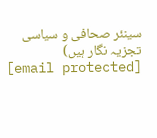سینئر صحافی و سیاسی تجزیہ نگار ہیں)
[email protected]